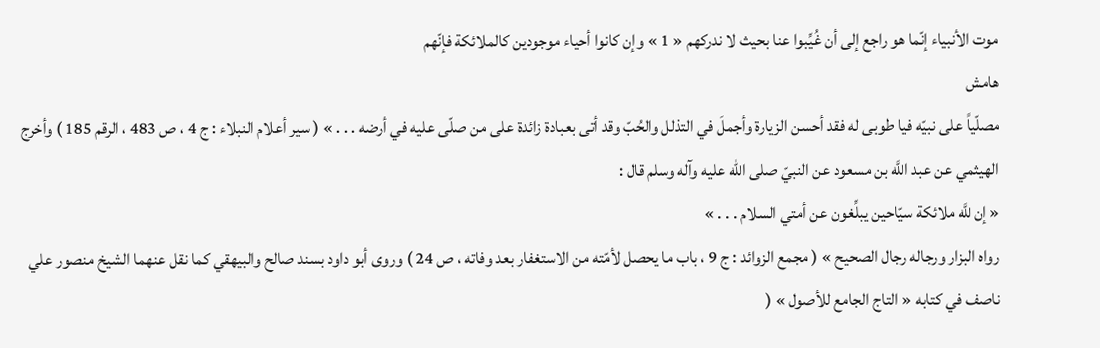موت الأنبياء إنّما هو راجع إلى أن غُيِّبوا عنا بحيث لا ندركهم « 1 » وإن كانوا أحياء موجودين كالملائكة فإنّهم
هامش
مصلّياً على نبيّه فيا طوبى له فقد أحسن الزيارة وأجملَ في التذلل والحُبّ وقد أتى بعبادة زائدة على من صلّى عليه في أرضه . . . » ( سير أعلام النبلاء : ج 4 ، ص 483 ، الرقم 185 ) وأخرج الهيثمي عن عبد اللَّه بن مسعود عن النبيّ صلى الله عليه وآله وسلم قال :
« إن للَّه ملائكة سيّاحين يبلِّغون عن أمتي السلام . . . »
رواه البزار ورجاله رجال الصحيح » ( مجمع الزوائد : ج 9 ، باب ما يحصل لأمّته من الاستغفار بعد وفاته ، ص 24 ) وروى أبو داود بسند صالح والبيهقي كما نقل عنهما الشيخ منصور علي ناصف في كتابه « التاج الجامع للأصول » (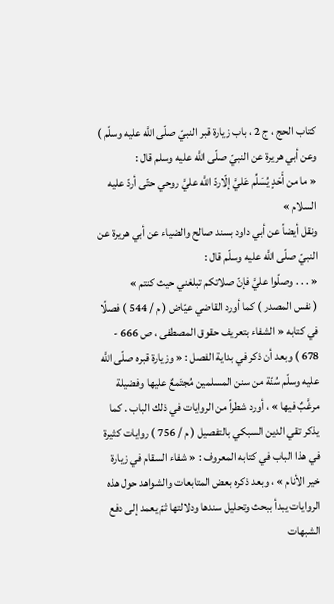كتاب الحج ، ج 2 ، باب زيارة قبر النبيّ صلّى اللَّه عليه وسلّم ) وعن أبي هريرة عن النبيّ صلّى اللَّه عليه وسلم قال :
« ما من أَحَدٍ يُسَلِّم عَليَّ إلّاردّ اللَّه عليَّ روحي حتّى أردّ عليه السلام »
ونقل أيضاً عن أبي داود بسند صالح والضياء عن أبي هريرة عن النبيّ صلّى اللَّه عليه وسلّم قال :
« . . . وصلّوا عليَّ فإنّ صلاتكم تبلغني حيث كنتم »
( نفس المصدر ) كما أورد القاضي عيّاض ( م / 544 ) فصلًا في كتابه « الشفاء بتعريف حقوق المصطفى ، ص 666 - 678 ) وبعد أن ذكر في بداية الفصل : « وزيارة قبره صلّى اللَّه عليه وسلّم سُنّة من سنن المسلمين مُجتَمعٌ عليها وفضيلة مرغَّبٌ فيها » ، أورد شطراً من الروايات في ذلك الباب . كما يذكر تقي الدين السبكي بالتفصيل ( م / 756 ) روايات كثيرة في هذا الباب في كتابه المعروف : « شفاء السقام في زيارة خير الأنام » ، وبعد ذكره بعض المتابعات والشواهد حول هذه الروايات يبدأ ببحث وتحليل سندها ودلالتها ثمّ يعمد إلى دفع الشبهات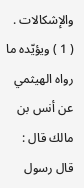والإشكالات .
( 1 ) ويؤيّده ما رواه الهيثمي عن أنس بن مالك قال : قال رسول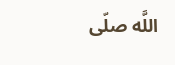اللَّه صلّى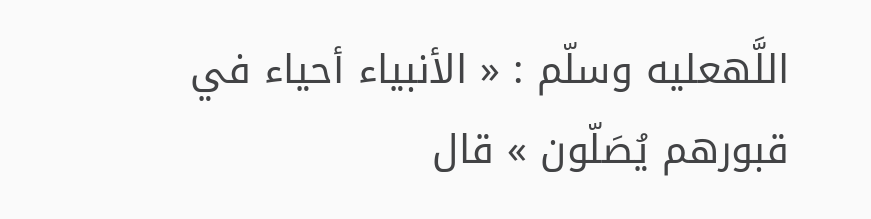اللَّهعليه وسلّم : « الأنبياء أحياء في قبورهم يُصَلّون » قال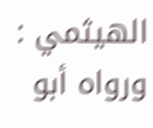الهيثمي : ورواه أبو